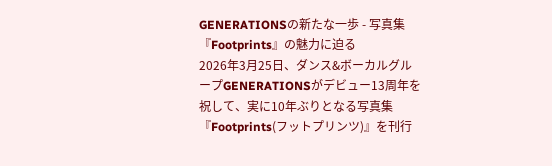GENERATIONSの新たな一歩 - 写真集『Footprints』の魅力に迫る
2026年3月25日、ダンス&ボーカルグループGENERATIONSがデビュー13周年を祝して、実に10年ぶりとなる写真集『Footprints(フットプリンツ)』を刊行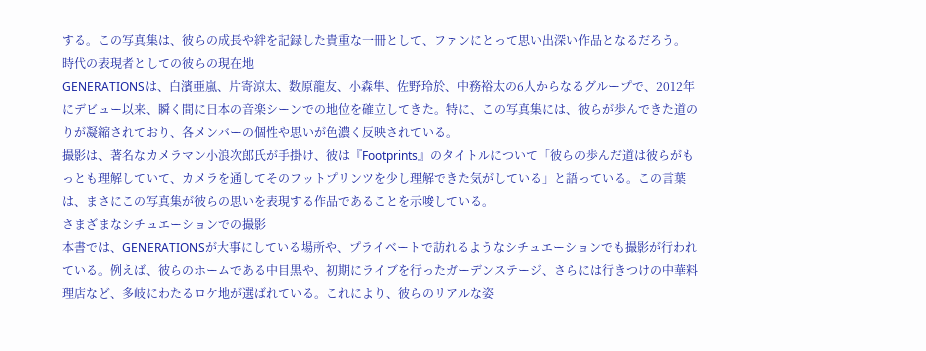する。この写真集は、彼らの成長や絆を記録した貴重な一冊として、ファンにとって思い出深い作品となるだろう。
時代の表現者としての彼らの現在地
GENERATIONSは、白濱亜嵐、片寄涼太、数原龍友、小森隼、佐野玲於、中務裕太の6人からなるグループで、2012年にデビュー以来、瞬く間に日本の音楽シーンでの地位を確立してきた。特に、この写真集には、彼らが歩んできた道のりが凝縮されており、各メンバーの個性や思いが色濃く反映されている。
撮影は、著名なカメラマン小浪次郎氏が手掛け、彼は『Footprints』のタイトルについて「彼らの歩んだ道は彼らがもっとも理解していて、カメラを通してそのフットプリンツを少し理解できた気がしている」と語っている。この言葉は、まさにこの写真集が彼らの思いを表現する作品であることを示唆している。
さまざまなシチュエーションでの撮影
本書では、GENERATIONSが大事にしている場所や、プライベートで訪れるようなシチュエーションでも撮影が行われている。例えば、彼らのホームである中目黒や、初期にライブを行ったガーデンステージ、さらには行きつけの中華料理店など、多岐にわたるロケ地が選ばれている。これにより、彼らのリアルな姿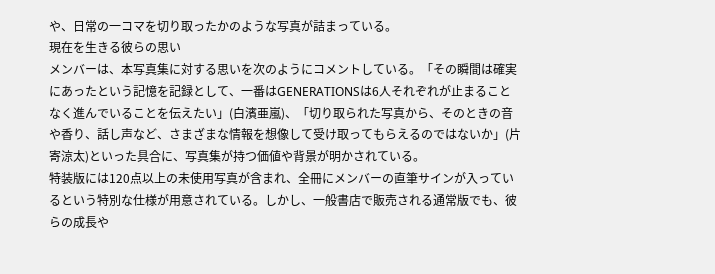や、日常の一コマを切り取ったかのような写真が詰まっている。
現在を生きる彼らの思い
メンバーは、本写真集に対する思いを次のようにコメントしている。「その瞬間は確実にあったという記憶を記録として、一番はGENERATIONSは6人それぞれが止まることなく進んでいることを伝えたい」(白濱亜嵐)、「切り取られた写真から、そのときの音や香り、話し声など、さまざまな情報を想像して受け取ってもらえるのではないか」(片寄涼太)といった具合に、写真集が持つ価値や背景が明かされている。
特装版には120点以上の未使用写真が含まれ、全冊にメンバーの直筆サインが入っているという特別な仕様が用意されている。しかし、一般書店で販売される通常版でも、彼らの成長や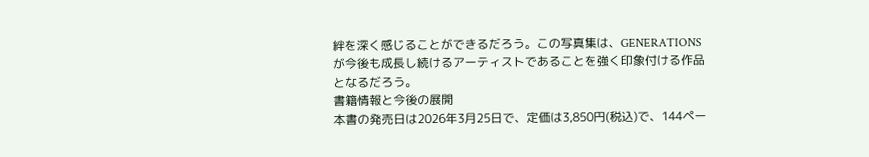絆を深く感じることができるだろう。この写真集は、GENERATIONSが今後も成長し続けるアーティストであることを強く印象付ける作品となるだろう。
書籍情報と今後の展開
本書の発売日は2026年3月25日で、定価は3,850円(税込)で、144ペー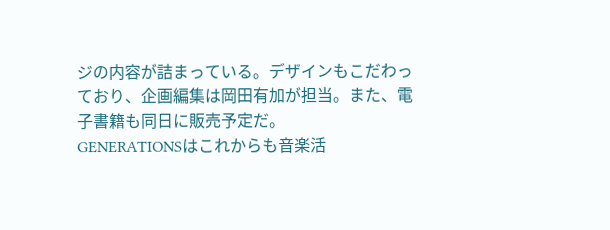ジの内容が詰まっている。デザインもこだわっており、企画編集は岡田有加が担当。また、電子書籍も同日に販売予定だ。
GENERATIONSはこれからも音楽活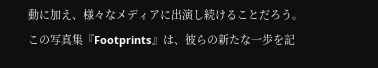動に加え、様々なメディアに出演し続けることだろう。この写真集『Footprints』は、彼らの新たな一歩を記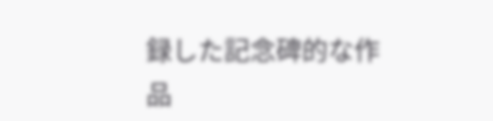録した記念碑的な作品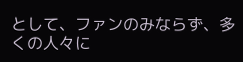として、ファンのみならず、多くの人々に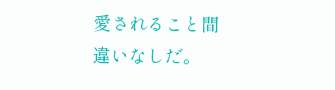愛されること間違いなしだ。